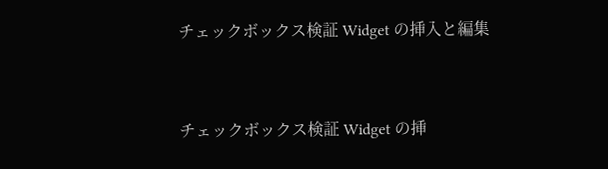チェックボックス検証 Widget の挿入と編集



チェックボックス検証 Widget の挿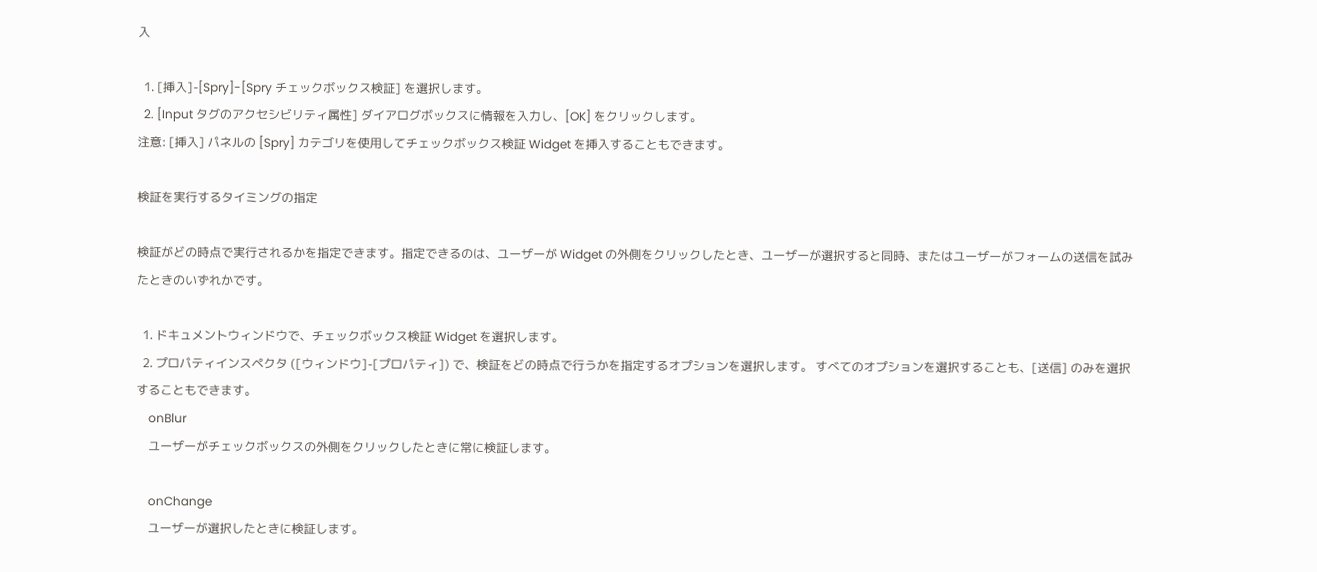入

  1. [挿入]-[Spry]-[Spry チェックボックス検証] を選択します。
  2. [Input タグのアクセシビリティ属性] ダイアログボックスに情報を入力し、[OK] をクリックします。
注意: [挿入] パネルの [Spry] カテゴリを使用してチェックボックス検証 Widget を挿入することもできます。

検証を実行するタイミングの指定

検証がどの時点で実行されるかを指定できます。指定できるのは、ユーザーが Widget の外側をクリックしたとき、ユーザーが選択すると同時、またはユーザーがフォームの送信を試みたときのいずれかです。

  1. ドキュメントウィンドウで、チェックボックス検証 Widget を選択します。
  2. プロパティインスペクタ ([ウィンドウ]-[プロパティ]) で、検証をどの時点で行うかを指定するオプションを選択します。 すべてのオプションを選択することも、[送信] のみを選択することもできます。
    onBlur
    ユーザーがチェックボックスの外側をクリックしたときに常に検証します。

    onChange
    ユーザーが選択したときに検証します。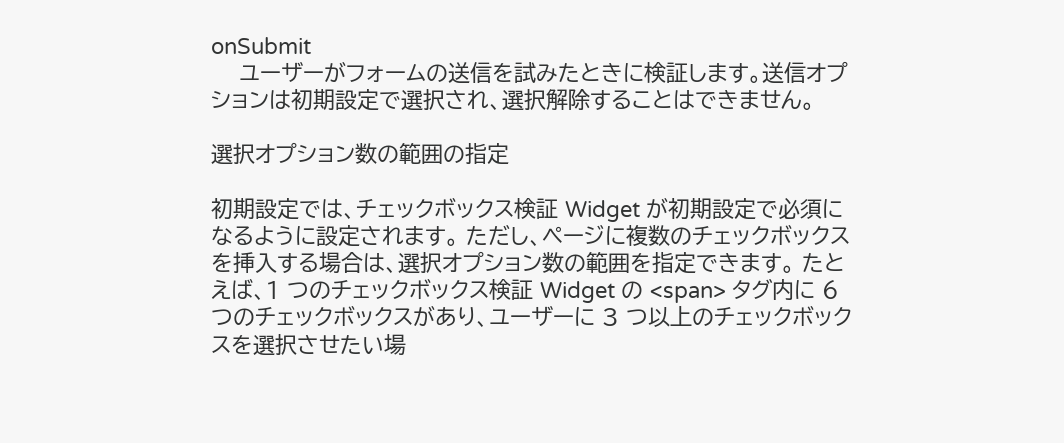onSubmit
    ユーザーがフォームの送信を試みたときに検証します。送信オプションは初期設定で選択され、選択解除することはできません。

選択オプション数の範囲の指定

初期設定では、チェックボックス検証 Widget が初期設定で必須になるように設定されます。 ただし、ページに複数のチェックボックスを挿入する場合は、選択オプション数の範囲を指定できます。 たとえば、1 つのチェックボックス検証 Widget の <span> タグ内に 6 つのチェックボックスがあり、ユーザーに 3 つ以上のチェックボックスを選択させたい場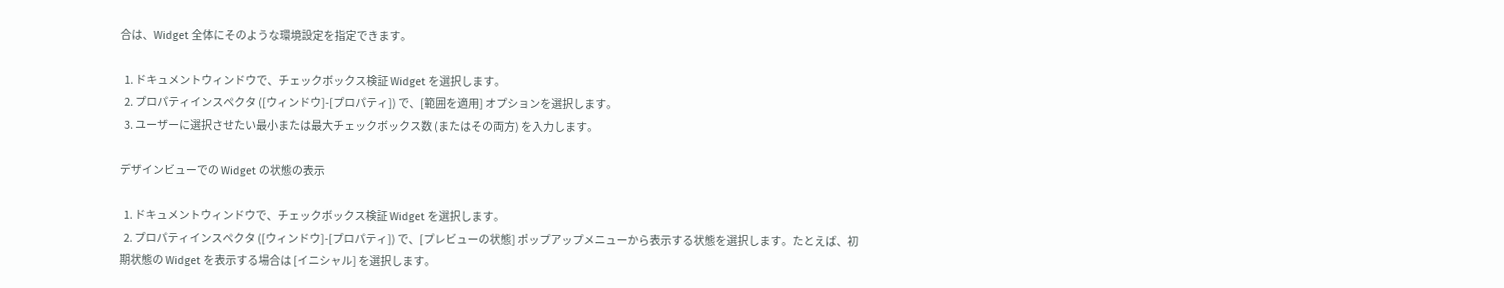合は、Widget 全体にそのような環境設定を指定できます。

  1. ドキュメントウィンドウで、チェックボックス検証 Widget を選択します。
  2. プロパティインスペクタ ([ウィンドウ]-[プロパティ]) で、[範囲を適用] オプションを選択します。
  3. ユーザーに選択させたい最小または最大チェックボックス数 (またはその両方) を入力します。

デザインビューでの Widget の状態の表示

  1. ドキュメントウィンドウで、チェックボックス検証 Widget を選択します。
  2. プロパティインスペクタ ([ウィンドウ]-[プロパティ]) で、[プレビューの状態] ポップアップメニューから表示する状態を選択します。たとえば、初期状態の Widget を表示する場合は [イニシャル] を選択します。